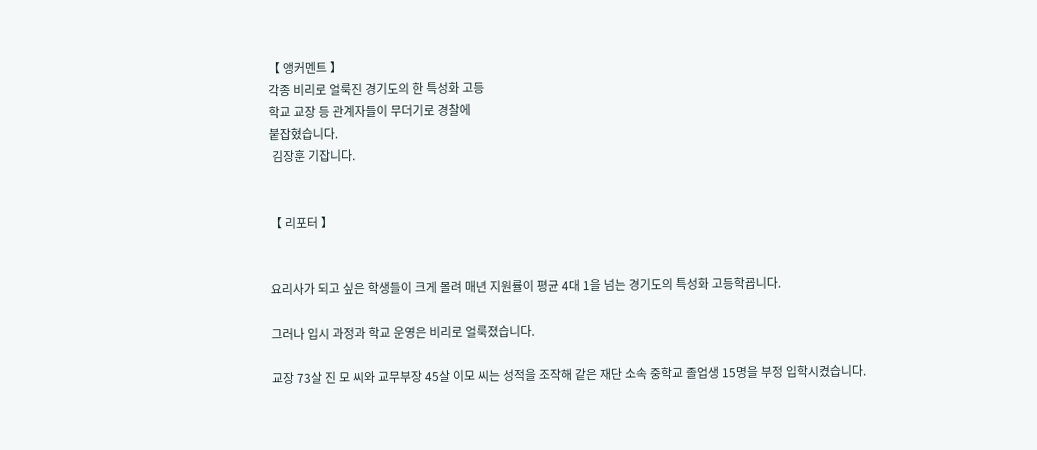【 앵커멘트 】
각종 비리로 얼룩진 경기도의 한 특성화 고등
학교 교장 등 관계자들이 무더기로 경찰에
붙잡혔습니다.
 김장훈 기잡니다.


【 리포터 】


요리사가 되고 싶은 학생들이 크게 몰려 매년 지원률이 평균 4대 1을 넘는 경기도의 특성화 고등학굡니다.

그러나 입시 과정과 학교 운영은 비리로 얼룩졌습니다.

교장 73살 진 모 씨와 교무부장 45살 이모 씨는 성적을 조작해 같은 재단 소속 중학교 졸업생 15명을 부정 입학시켰습니다.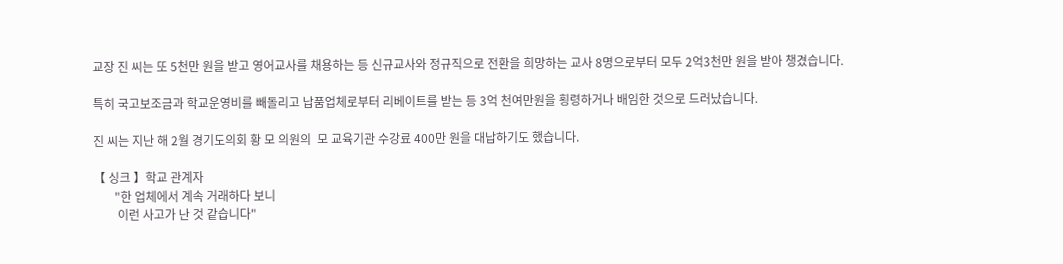교장 진 씨는 또 5천만 원을 받고 영어교사를 채용하는 등 신규교사와 정규직으로 전환을 희망하는 교사 8명으로부터 모두 2억3천만 원을 받아 챙겼습니다.

특히 국고보조금과 학교운영비를 빼돌리고 납품업체로부터 리베이트를 받는 등 3억 천여만원을 횡령하거나 배임한 것으로 드러났습니다.

진 씨는 지난 해 2월 경기도의회 황 모 의원의  모 교육기관 수강료 400만 원을 대납하기도 했습니다.

【 싱크 】학교 관계자
       "한 업체에서 계속 거래하다 보니
        이런 사고가 난 것 같습니다"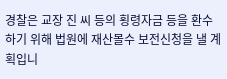경찰은 교장 진 씨 등의 횡령자금 등을 환수
하기 위해 법원에 재산몰수 보전신청을 낼 계획입니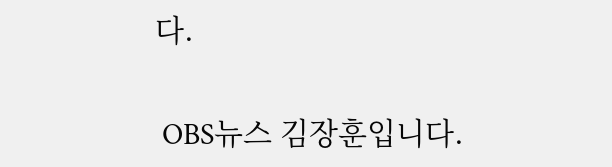다.

 OBS뉴스 김장훈입니다.